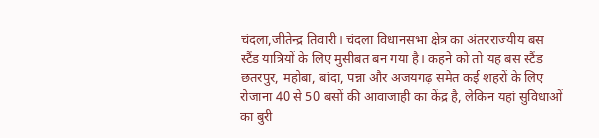चंदला,जीतेन्द्र तिवारी। चंदला विधानसभा क्षेत्र का अंतरराज्यीय बस स्टैंड यात्रियों के लिए मुसीबत बन गया है। कहने को तो यह बस स्टैंड छतरपुर, महोबा, बांदा, पन्ना और अजयगढ़ समेत कई शहरों के लिए रोजाना 40 से 50 बसों की आवाजाही का केंद्र है, लेकिन यहां सुविधाओं का बुरी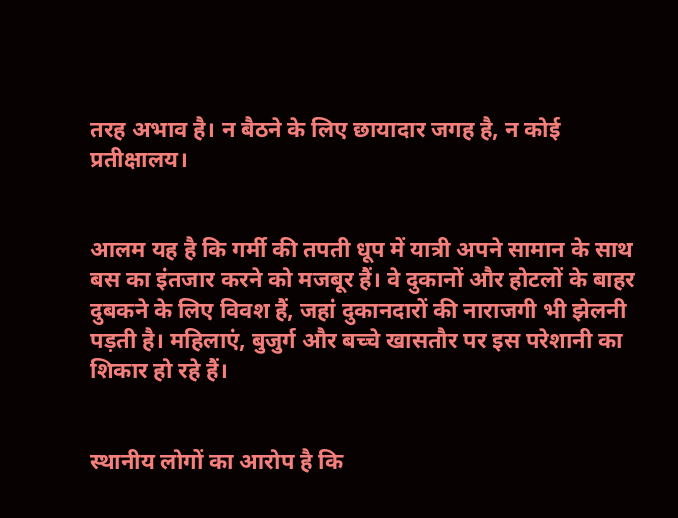तरह अभाव है। न बैठने के लिए छायादार जगह है, न कोई प्रतीक्षालय।


आलम यह है कि गर्मी की तपती धूप में यात्री अपने सामान के साथ बस का इंतजार करने को मजबूर हैं। वे दुकानों और होटलों के बाहर दुबकने के लिए विवश हैं, जहां दुकानदारों की नाराजगी भी झेलनी पड़ती है। महिलाएं, बुजुर्ग और बच्चे खासतौर पर इस परेशानी का शिकार हो रहे हैं।


स्थानीय लोगों का आरोप है कि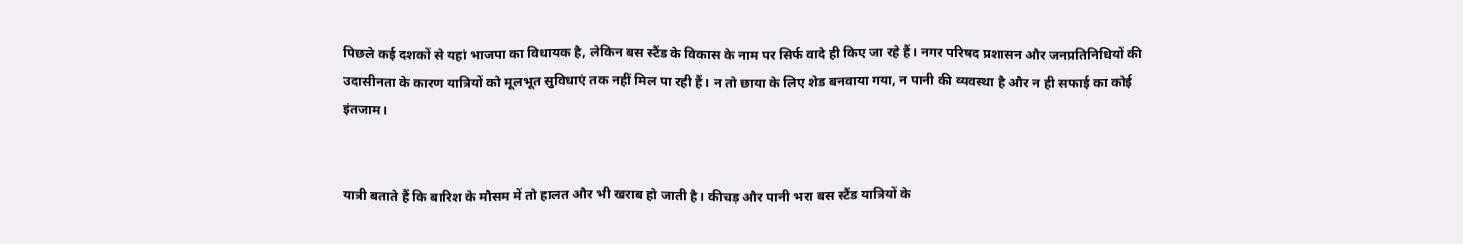पिछले कई दशकों से यहां भाजपा का विधायक है, लेकिन बस स्टैंड के विकास के नाम पर सिर्फ वादे ही किए जा रहे हैं। नगर परिषद प्रशासन और जनप्रतिनिधियों की उदासीनता के कारण यात्रियों को मूलभूत सुविधाएं तक नहीं मिल पा रही हैं। न तो छाया के लिए शेड बनवाया गया, न पानी की व्यवस्था है और न ही सफाई का कोई इंतजाम।


यात्री बताते हैं कि बारिश के मौसम में तो हालत और भी खराब हो जाती है। कीचड़ और पानी भरा बस स्टैंड यात्रियों के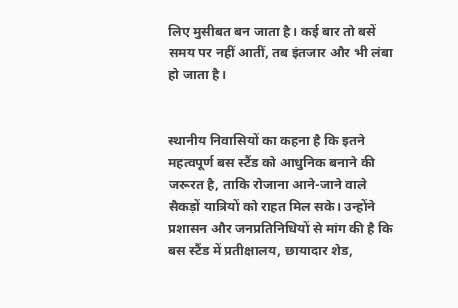लिए मुसीबत बन जाता है। कई बार तो बसें समय पर नहीं आतीं, तब इंतजार और भी लंबा हो जाता है।


स्थानीय निवासियों का कहना है कि इतने महत्वपूर्ण बस स्टैंड को आधुनिक बनाने की जरूरत है, ताकि रोजाना आने-जाने वाले सैकड़ों यात्रियों को राहत मिल सके। उन्होंने प्रशासन और जनप्रतिनिधियों से मांग की है कि बस स्टैंड में प्रतीक्षालय, छायादार शेड,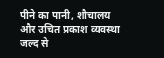पीने का पानी, शौचालय और उचित प्रकाश व्यवस्था जल्द से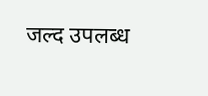जल्द उपलब्ध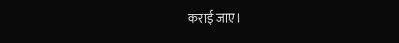कराई जाए।